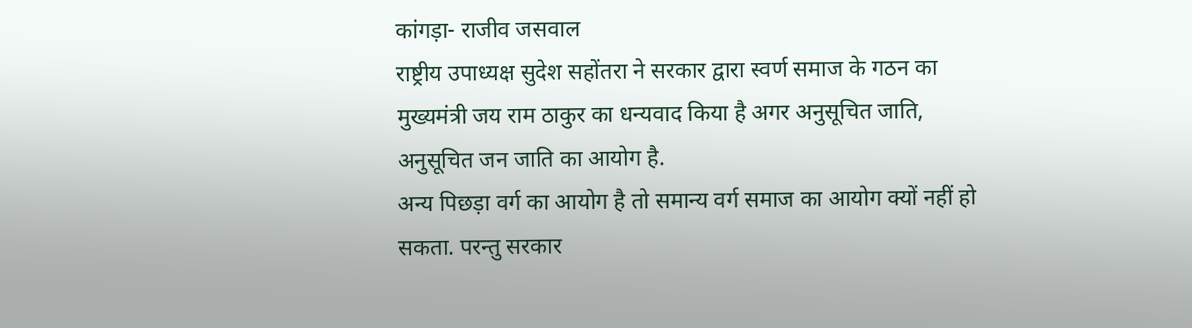कांगड़ा- राजीव जसवाल
राष्ट्रीय उपाध्यक्ष सुदेश सहोंतरा ने सरकार द्वारा स्वर्ण समाज के गठन का मुख्यमंत्री जय राम ठाकुर का धन्यवाद किया है अगर अनुसूचित जाति, अनुसूचित जन जाति का आयोग है.
अन्य पिछड़ा वर्ग का आयोग है तो समान्य वर्ग समाज का आयोग क्यों नहीं हो सकता. परन्तु सरकार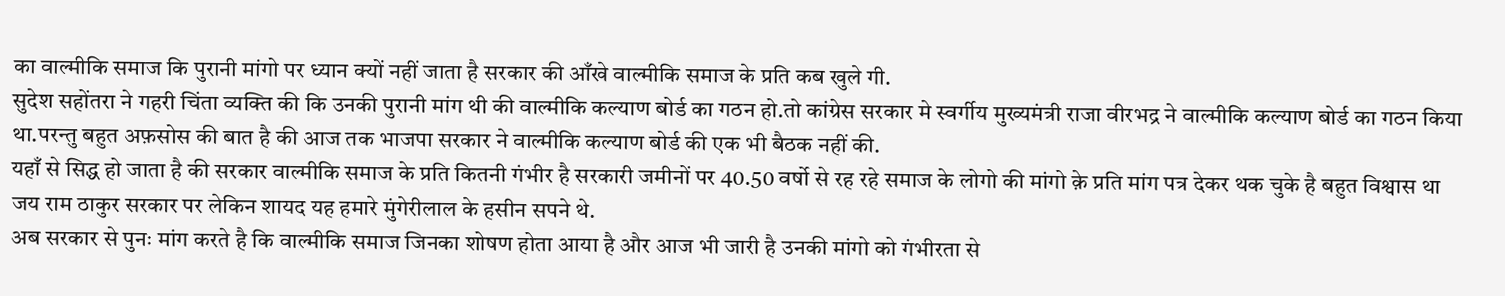का वाल्मीकि समाज कि पुरानी मांगो पर ध्यान क्यों नहीं जाता है सरकार की आँखे वाल्मीकि समाज के प्रति कब खुले गी.
सुदेश सहोंतरा ने गहरी चिंता व्यक्ति की कि उनकी पुरानी मांग थी की वाल्मीकि कल्याण बोर्ड का गठन हो.तो कांग्रेस सरकार मे स्वर्गीय मुख्यमंत्री राजा वीरभद्र ने वाल्मीकि कल्याण बोर्ड का गठन किया था.परन्तु बहुत अफ़सोस की बात है की आज तक भाजपा सरकार ने वाल्मीकि कल्याण बोर्ड की एक भी बैठक नहीं की.
यहाँ से सिद्ध हो जाता है की सरकार वाल्मीकि समाज के प्रति कितनी गंभीर है सरकारी जमीनों पर 40.50 वर्षो से रह रहे समाज के लोगो की मांगो क़े प्रति मांग पत्र देकर थक चुके है बहुत विश्वास था जय राम ठाकुर सरकार पर लेकिन शायद यह हमारे मुंगेरीलाल के हसीन सपने थे.
अब सरकार से पुनः मांग करते है कि वाल्मीकि समाज जिनका शोषण होता आया है और आज भी जारी है उनकी मांगो को गंभीरता से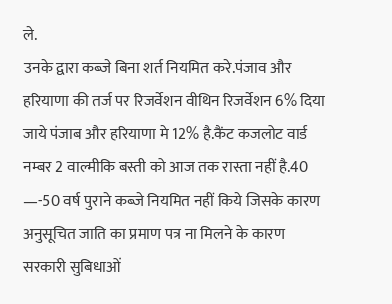ले.
उनके द्वारा कब्जे बिना शर्त नियमित करे.पंजाव और हरियाणा की तर्ज पर रिजर्वेशन वीथिन रिजर्वेशन 6% दिया जाये पंजाब और हरियाणा मे 12% है.कैंट कजलोट वार्ड नम्बर 2 वाल्मीकि बस्ती को आज तक रास्ता नहीं है.40 —-50 वर्ष पुराने कब्जे नियमित नहीं किये जिसके कारण अनुसूचित जाति का प्रमाण पत्र ना मिलने के कारण सरकारी सुबिधाओं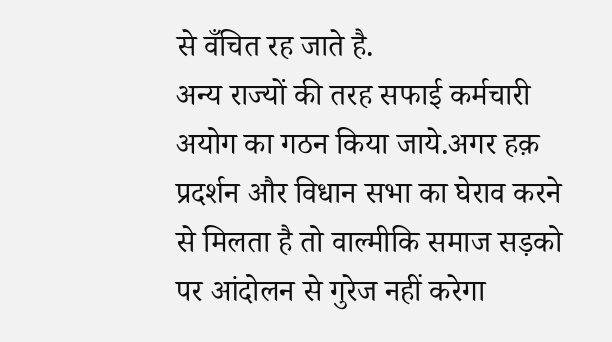से वँचित रह जाते है.
अन्य राज्यों की तरह सफाई कर्मचारी अयोग का गठन किया जाये.अगर हक़ प्रदर्शन और विधान सभा का घेराव करने से मिलता है तो वाल्मीकि समाज सड़को पर आंदोलन से गुरेज नहीं करेगा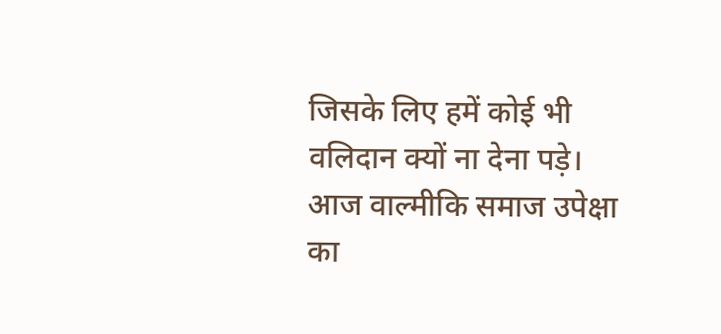जिसके लिए हमें कोई भी वलिदान क्यों ना देना पड़े।
आज वाल्मीकि समाज उपेक्षा का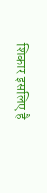शिकार इसलिए है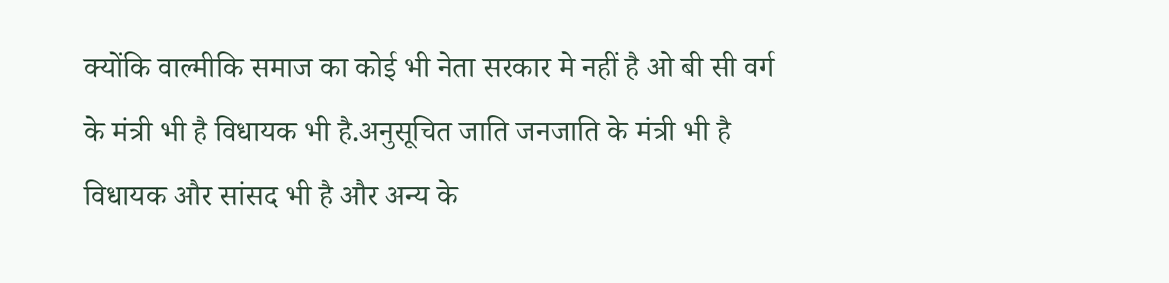क्योंकि वाल्मीकि समाज का कोई भी नेता सरकार मे नहीं है ओ बी सी वर्ग के मंत्री भी है विधायक भी है.अनुसूचित जाति जनजाति के मंत्री भी है विधायक और सांसद भी है और अन्य के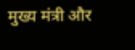मुख्य मंत्री और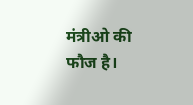मंत्रीओ की फौज है।